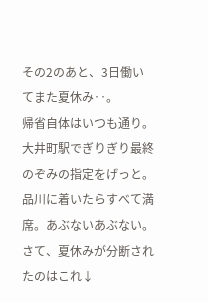その2のあと、3日働いてまた夏休み‥。
帰省自体はいつも通り。大井町駅でぎりぎり最終のぞみの指定をげっと。品川に着いたらすべて満席。あぶないあぶない。
さて、夏休みが分断されたのはこれ↓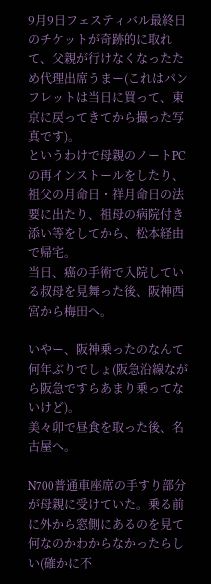9月9日フェスティバル最終日のチケットが奇跡的に取れて、父親が行けなくなったため代理出席うまー(これはパンフレットは当日に買って、東京に戻ってきてから撮った写真です)。
というわけで母親のノートPCの再インストールをしたり、祖父の月命日・祥月命日の法要に出たり、祖母の病院付き添い等をしてから、松本経由で帰宅。
当日、癌の手術で入院している叔母を見舞った後、阪神西宮から梅田へ。

いやー、阪神乗ったのなんて何年ぶりでしょ(阪急沿線ながら阪急ですらあまり乗ってないけど)。
美々卯で昼食を取った後、名古屋へ。

N700普通車座席の手すり部分が母親に受けていた。乗る前に外から窓側にあるのを見て何なのかわからなかったらしい(確かに不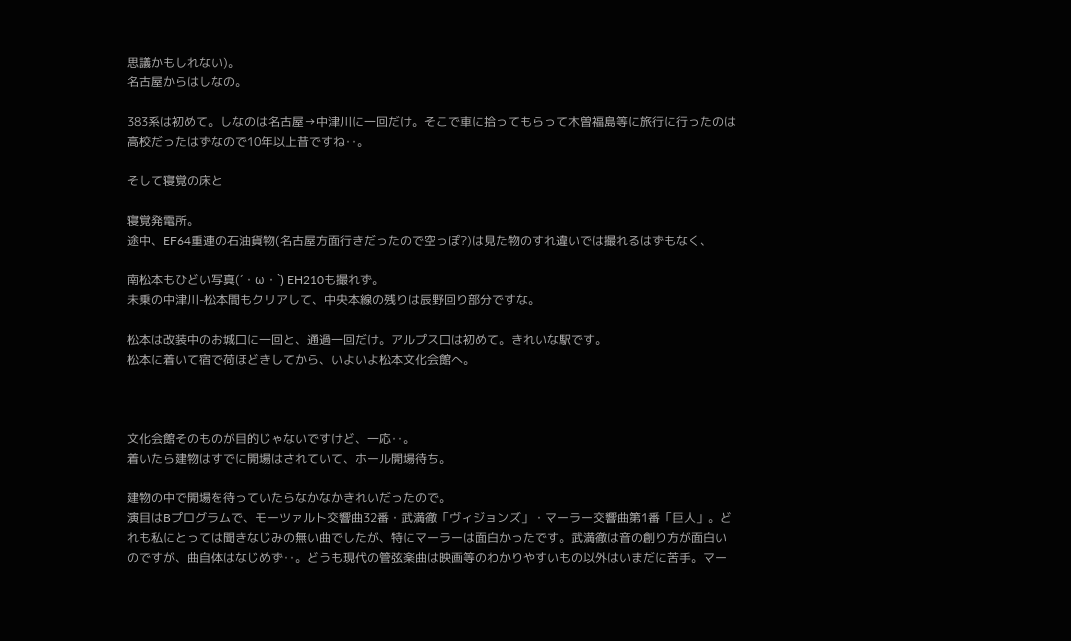思議かもしれない)。
名古屋からはしなの。

383系は初めて。しなのは名古屋→中津川に一回だけ。そこで車に拾ってもらって木曽福島等に旅行に行ったのは高校だったはずなので10年以上昔ですね‥。

そして寝覚の床と

寝覚発電所。
途中、EF64重連の石油貨物(名古屋方面行きだったので空っぽ?)は見た物のすれ違いでは撮れるはずもなく、

南松本もひどい写真(´・ω・`) EH210も撮れず。
未乗の中津川-松本間もクリアして、中央本線の残りは辰野回り部分ですな。

松本は改装中のお城口に一回と、通過一回だけ。アルプス口は初めて。きれいな駅です。
松本に着いて宿で荷ほどきしてから、いよいよ松本文化会館へ。



文化会館そのものが目的じゃないですけど、一応‥。
着いたら建物はすでに開場はされていて、ホール開場待ち。

建物の中で開場を待っていたらなかなかきれいだったので。
演目はBプログラムで、モーツァルト交響曲32番・武満徹「ヴィジョンズ」・マーラー交響曲第1番「巨人」。どれも私にとっては聞きなじみの無い曲でしたが、特にマーラーは面白かったです。武満徹は音の創り方が面白いのですが、曲自体はなじめず‥。どうも現代の管弦楽曲は映画等のわかりやすいもの以外はいまだに苦手。マー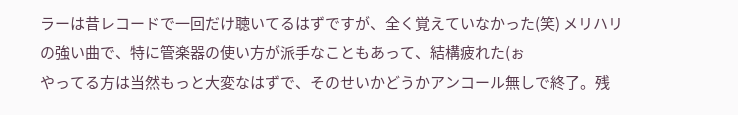ラーは昔レコードで一回だけ聴いてるはずですが、全く覚えていなかった(笑) メリハリの強い曲で、特に管楽器の使い方が派手なこともあって、結構疲れた(ぉ
やってる方は当然もっと大変なはずで、そのせいかどうかアンコール無しで終了。残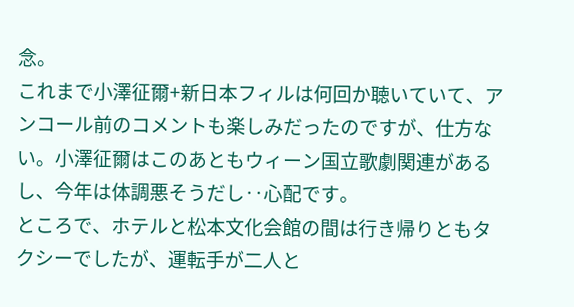念。
これまで小澤征爾+新日本フィルは何回か聴いていて、アンコール前のコメントも楽しみだったのですが、仕方ない。小澤征爾はこのあともウィーン国立歌劇関連があるし、今年は体調悪そうだし‥心配です。
ところで、ホテルと松本文化会館の間は行き帰りともタクシーでしたが、運転手が二人と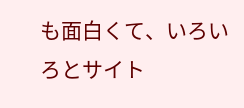も面白くて、いろいろとサイト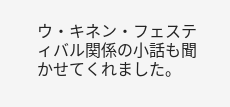ウ・キネン・フェスティバル関係の小話も聞かせてくれました。